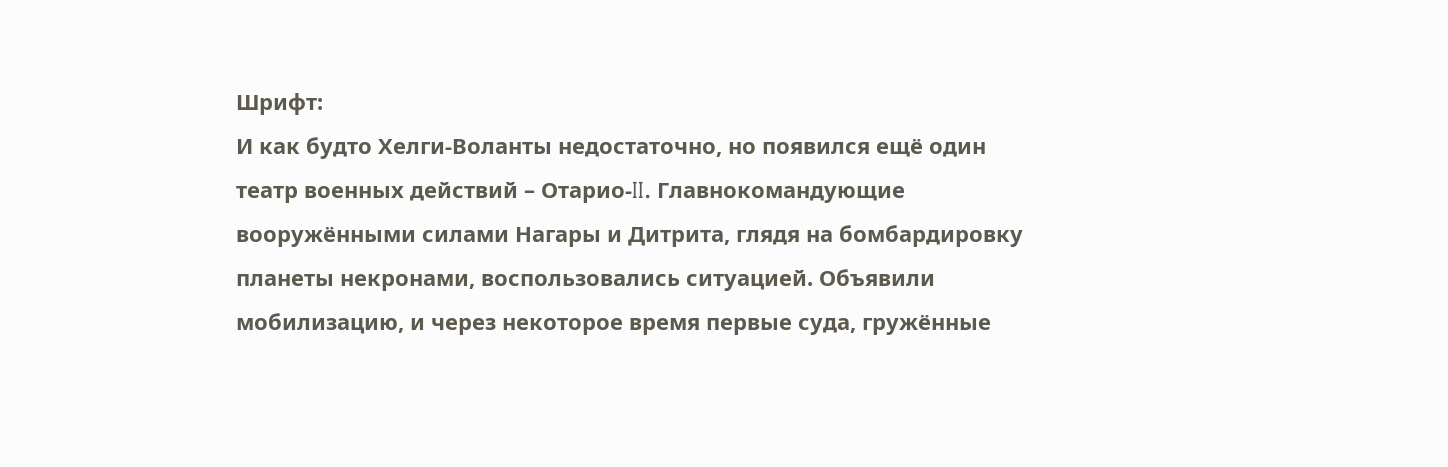Шрифт:
И как будто Хелги-Воланты недостаточно, но появился ещё один театр военных действий – Отарио-II. Главнокомандующие вооружёнными силами Нагары и Дитрита, глядя на бомбардировку планеты некронами, воспользовались ситуацией. Объявили мобилизацию, и через некоторое время первые суда, гружённые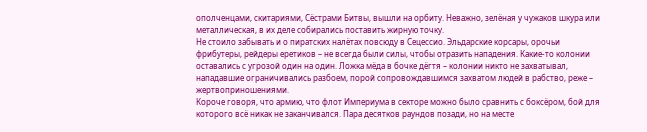ополченцами, скитариями, Сёстрами Битвы, вышли на орбиту. Неважно, зелёная у чужаков шкура или металлическая, в их деле собирались поставить жирную точку.
Не стоило забывать и о пиратских налётах повсюду в Сецессио. Эльдарские корсары, орочьи фрибутеры, рейдеры еретиков – не всегда были силы, чтобы отразить нападения. Какие-то колонии оставались с угрозой один на один. Ложка мёда в бочке дёгтя – колонии никто не захватывал, нападавшие ограничивались разбоем, порой сопровождавшимся захватом людей в рабство, реже – жертвоприношениями.
Короче говоря, что армию, что флот Империума в секторе можно было сравнить с боксёром, бой для которого всё никак не заканчивался. Пара десятков раундов позади, но на месте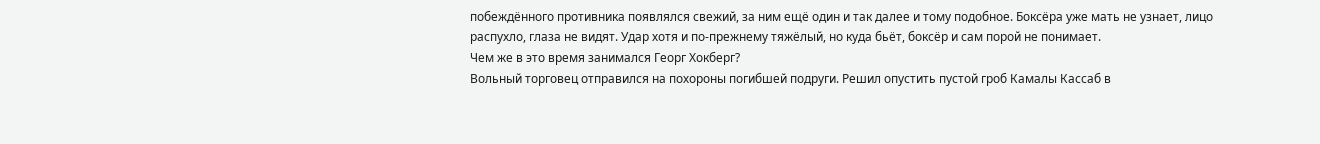побеждённого противника появлялся свежий, за ним ещё один и так далее и тому подобное. Боксёра уже мать не узнает, лицо распухло, глаза не видят. Удар хотя и по-прежнему тяжёлый, но куда бьёт, боксёр и сам порой не понимает.
Чем же в это время занимался Георг Хокберг?
Вольный торговец отправился на похороны погибшей подруги. Решил опустить пустой гроб Камалы Кассаб в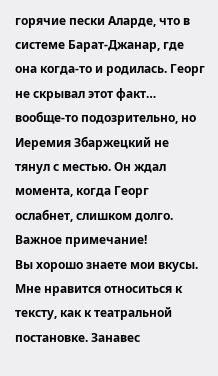горячие пески Аларде, что в системе Барат-Джанар, где она когда-то и родилась. Георг не скрывал этот факт… вообще-то подозрительно, но Иеремия Збаржецкий не тянул с местью. Он ждал момента, когда Георг ослабнет, слишком долго.
Важное примечание!
Вы хорошо знаете мои вкусы. Мне нравится относиться к тексту, как к театральной постановке. Занавес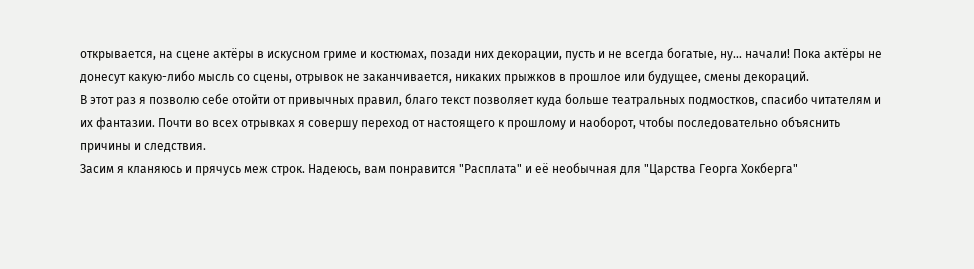открывается, на сцене актёры в искусном гриме и костюмах, позади них декорации, пусть и не всегда богатые, ну… начали! Пока актёры не донесут какую-либо мысль со сцены, отрывок не заканчивается, никаких прыжков в прошлое или будущее, смены декораций.
В этот раз я позволю себе отойти от привычных правил, благо текст позволяет куда больше театральных подмостков, спасибо читателям и их фантазии. Почти во всех отрывках я совершу переход от настоящего к прошлому и наоборот, чтобы последовательно объяснить причины и следствия.
Засим я кланяюсь и прячусь меж строк. Надеюсь, вам понравится "Расплата" и её необычная для "Царства Георга Хокберга"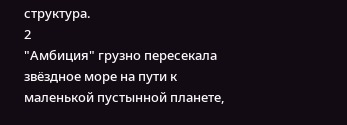структура.
2
"Амбиция" грузно пересекала звёздное море на пути к маленькой пустынной планете,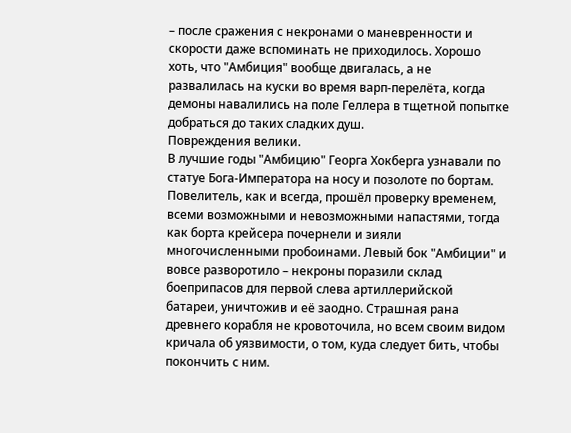– после сражения с некронами о маневренности и скорости даже вспоминать не приходилось. Хорошо хоть, что "Амбиция" вообще двигалась, а не развалилась на куски во время варп-перелёта, когда демоны навалились на поле Геллера в тщетной попытке добраться до таких сладких душ.
Повреждения велики.
В лучшие годы "Амбицию" Георга Хокберга узнавали по статуе Бога-Императора на носу и позолоте по бортам.
Повелитель, как и всегда, прошёл проверку временем, всеми возможными и невозможными напастями, тогда как борта крейсера почернели и зияли многочисленными пробоинами. Левый бок "Амбиции" и вовсе разворотило – некроны поразили склад боеприпасов для первой слева артиллерийской батареи, уничтожив и её заодно. Страшная рана древнего корабля не кровоточила, но всем своим видом кричала об уязвимости, о том, куда следует бить, чтобы покончить с ним.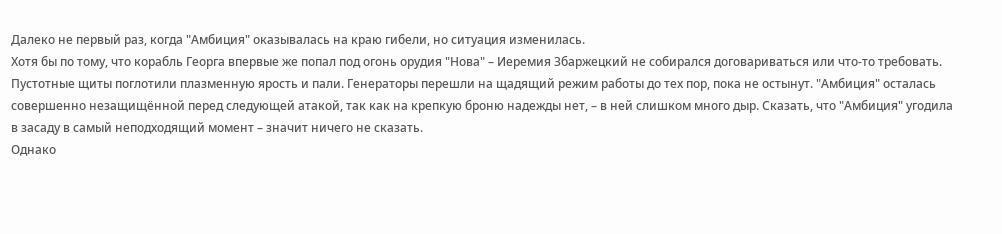Далеко не первый раз, когда "Амбиция" оказывалась на краю гибели, но ситуация изменилась.
Хотя бы по тому, что корабль Георга впервые же попал под огонь орудия "Нова" – Иеремия Збаржецкий не собирался договариваться или что-то требовать.
Пустотные щиты поглотили плазменную ярость и пали. Генераторы перешли на щадящий режим работы до тех пор, пока не остынут. "Амбиция" осталась совершенно незащищённой перед следующей атакой, так как на крепкую броню надежды нет, – в ней слишком много дыр. Сказать, что "Амбиция" угодила в засаду в самый неподходящий момент – значит ничего не сказать.
Однако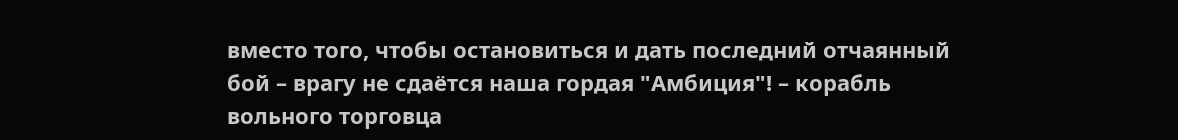вместо того, чтобы остановиться и дать последний отчаянный бой – врагу не сдаётся наша гордая "Амбиция"! – корабль вольного торговца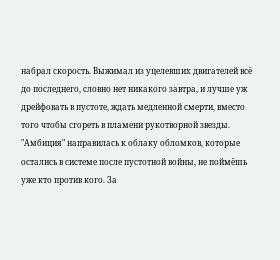набрал скорость. Выжимал из уцелевших двигателей всё до последнего, словно нет никакого завтра, и лучше уж дрейфовать в пустоте, ждать медленной смерти, вместо того чтобы сгореть в пламени рукотворной звезды.
"Амбиция" направилась к облаку обломков, которые остались в системе после пустотной войны, не поймёшь уже кто против кого. За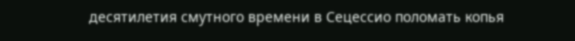десятилетия смутного времени в Сецессио поломать копья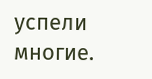успели многие.